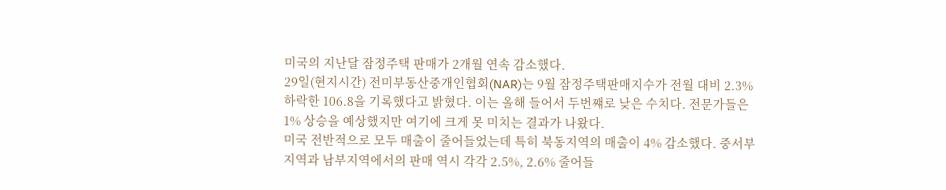미국의 지난달 잠정주택 판매가 2개월 연속 감소했다.
29일(현지시간) 전미부동산중개인협회(NAR)는 9월 잠정주택판매지수가 전월 대비 2.3% 하락한 106.8을 기록했다고 밝혔다. 이는 올해 들어서 두번쨰로 낮은 수치다. 전문가들은 1% 상승을 예상했지만 여기에 크게 못 미치는 결과가 나왔다.
미국 전반적으로 모두 매출이 줄어들었는데 특히 북동지역의 매출이 4% 감소했다. 중서부 지역과 남부지역에서의 판매 역시 각각 2.5%, 2.6% 줄어들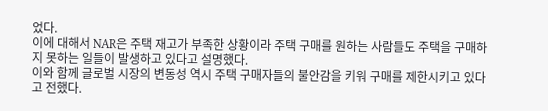었다.
이에 대해서 NAR은 주택 재고가 부족한 상황이라 주택 구매를 원하는 사람들도 주택을 구매하지 못하는 일들이 발생하고 있다고 설명했다.
이와 함께 글로벌 시장의 변동성 역시 주택 구매자들의 불안감을 키워 구매를 제한시키고 있다고 전했다.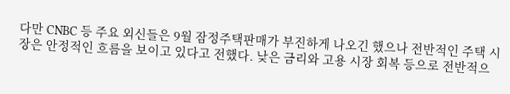다만 CNBC 등 주요 외신들은 9월 잠정주택판매가 부진하게 나오긴 했으나 전반적인 주택 시장은 안정적인 흐름을 보이고 있다고 전했다. 낮은 금리와 고용 시장 회복 등으로 전반적으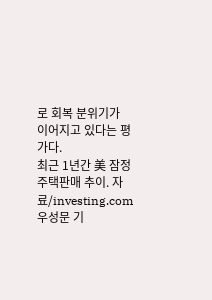로 회복 분위기가 이어지고 있다는 평가다.
최근 1년간 美 잠정주택판매 추이. 자료/investing.com
우성문 기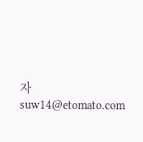자 suw14@etomato.com